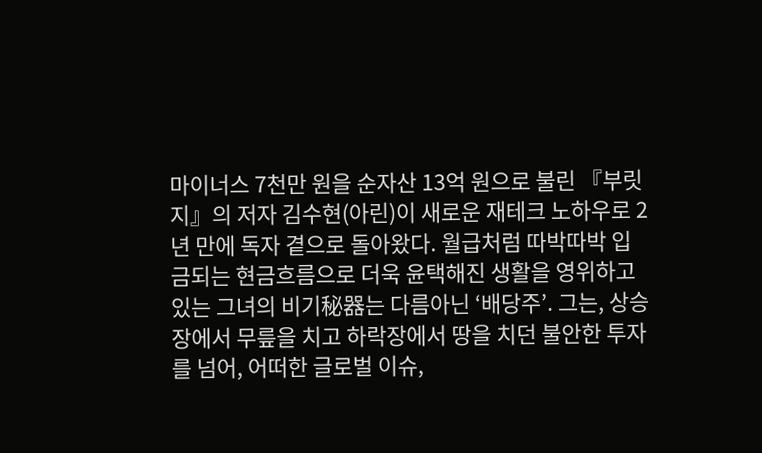마이너스 7천만 원을 순자산 13억 원으로 불린 『부릿지』의 저자 김수현(아린)이 새로운 재테크 노하우로 2년 만에 독자 곁으로 돌아왔다. 월급처럼 따박따박 입금되는 현금흐름으로 더욱 윤택해진 생활을 영위하고 있는 그녀의 비기秘器는 다름아닌 ‘배당주’. 그는, 상승장에서 무릎을 치고 하락장에서 땅을 치던 불안한 투자를 넘어, 어떠한 글로벌 이슈,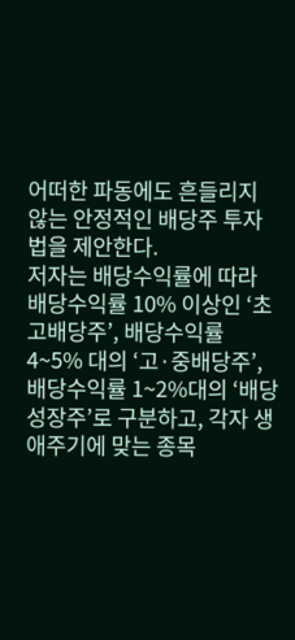어떠한 파동에도 흔들리지 않는 안정적인 배당주 투자법을 제안한다.
저자는 배당수익률에 따라 배당수익률 10% 이상인 ‘초고배당주’, 배당수익률 4~5% 대의 ‘고·중배당주’, 배당수익률 1~2%대의 ‘배당성장주’로 구분하고, 각자 생애주기에 맞는 종목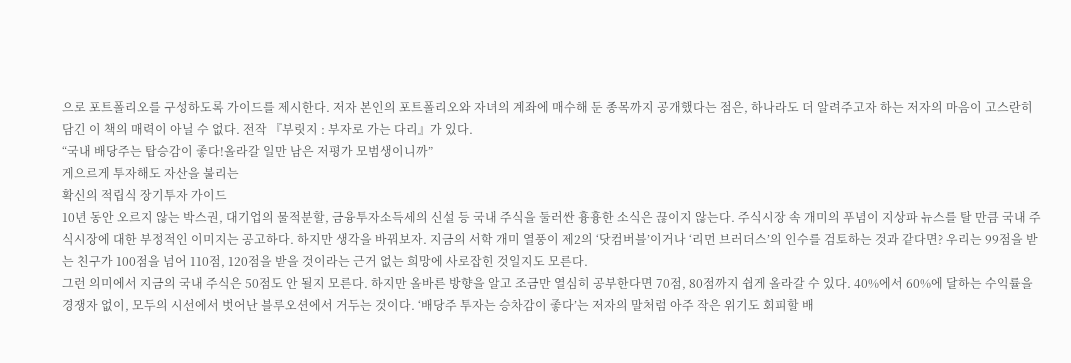으로 포트폴리오를 구성하도록 가이드를 제시한다. 저자 본인의 포트폴리오와 자녀의 계좌에 매수해 둔 종목까지 공개했다는 점은, 하나라도 더 알려주고자 하는 저자의 마음이 고스란히 담긴 이 책의 매력이 아닐 수 없다. 전작 『부릿지 : 부자로 가는 다리』가 있다.
“국내 배당주는 탑승감이 좋다!올라갈 일만 남은 저평가 모범생이니까”
게으르게 투자해도 자산을 불리는
확신의 적립식 장기투자 가이드
10년 동안 오르지 않는 박스권, 대기업의 물적분할, 금융투자소득세의 신설 등 국내 주식을 둘러싼 흉흉한 소식은 끊이지 않는다. 주식시장 속 개미의 푸념이 지상파 뉴스를 탈 만큼 국내 주식시장에 대한 부정적인 이미지는 공고하다. 하지만 생각을 바꿔보자. 지금의 서학 개미 열풍이 제2의 ‘닷컴버블’이거나 ‘리먼 브러더스’의 인수를 검토하는 것과 같다면? 우리는 99점을 받는 친구가 100점을 넘어 110점, 120점을 받을 것이라는 근거 없는 희망에 사로잡힌 것일지도 모른다.
그런 의미에서 지금의 국내 주식은 50점도 안 될지 모른다. 하지만 올바른 방향을 알고 조금만 열심히 공부한다면 70점, 80점까지 쉽게 올라갈 수 있다. 40%에서 60%에 달하는 수익률을 경쟁자 없이, 모두의 시선에서 벗어난 블루오션에서 거두는 것이다. ‘배당주 투자는 승차감이 좋다’는 저자의 말처럼 아주 작은 위기도 회피할 배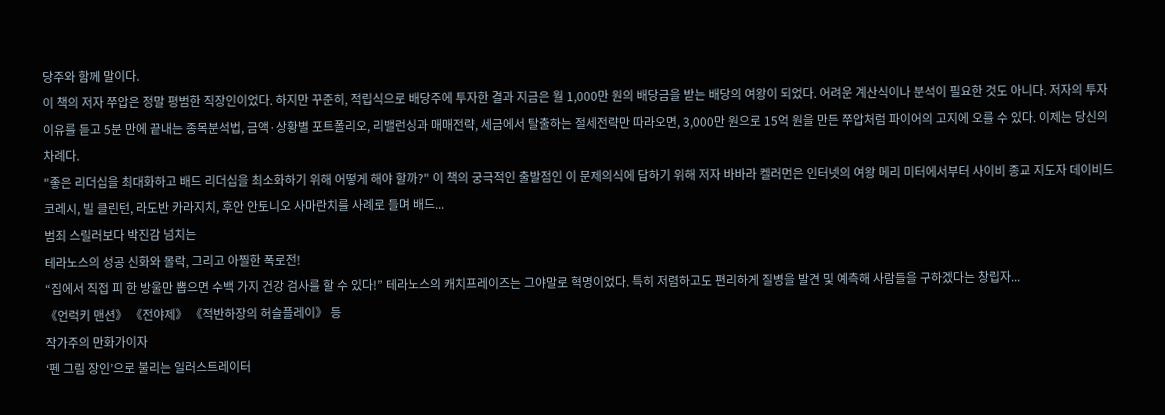당주와 함께 말이다.
이 책의 저자 쭈압은 정말 평범한 직장인이었다. 하지만 꾸준히, 적립식으로 배당주에 투자한 결과 지금은 월 1,000만 원의 배당금을 받는 배당의 여왕이 되었다. 어려운 계산식이나 분석이 필요한 것도 아니다. 저자의 투자 이유를 듣고 5분 만에 끝내는 종목분석법, 금액·상황별 포트폴리오, 리밸런싱과 매매전략, 세금에서 탈출하는 절세전략만 따라오면, 3,000만 원으로 15억 원을 만든 쭈압처럼 파이어의 고지에 오를 수 있다. 이제는 당신의 차례다.
"좋은 리더십을 최대화하고 배드 리더십을 최소화하기 위해 어떻게 해야 할까?" 이 책의 궁극적인 출발점인 이 문제의식에 답하기 위해 저자 바바라 켈러먼은 인터넷의 여왕 메리 미터에서부터 사이비 종교 지도자 데이비드 코레시, 빌 클린턴, 라도반 카라지치, 후안 안토니오 사마란치를 사례로 들며 배드...
범죄 스릴러보다 박진감 넘치는
테라노스의 성공 신화와 몰락, 그리고 아찔한 폭로전!
“집에서 직접 피 한 방울만 뽑으면 수백 가지 건강 검사를 할 수 있다!” 테라노스의 캐치프레이즈는 그야말로 혁명이었다. 특히 저렴하고도 편리하게 질병을 발견 및 예측해 사람들을 구하겠다는 창립자...
《언럭키 맨션》 《전야제》 《적반하장의 허슬플레이》 등
작가주의 만화가이자
‘펜 그림 장인’으로 불리는 일러스트레이터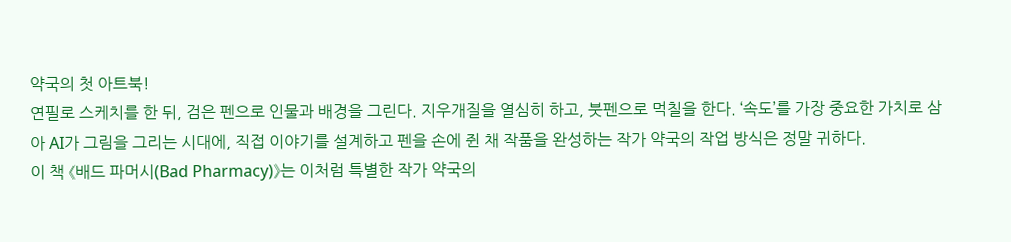약국의 첫 아트북!
연필로 스케치를 한 뒤, 검은 펜으로 인물과 배경을 그린다. 지우개질을 열심히 하고, 붓펜으로 먹칠을 한다. ‘속도’를 가장 중요한 가치로 삼아 AI가 그림을 그리는 시대에, 직접 이야기를 설계하고 펜을 손에 쥔 채 작품을 완성하는 작가 약국의 작업 방식은 정말 귀하다.
이 책 《배드 파머시(Bad Pharmacy)》는 이처럼 특별한 작가 약국의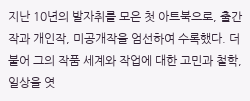지난 10년의 발자취를 모은 첫 아트북으로, 출간작과 개인작, 미공개작을 엄선하여 수록했다. 더불어 그의 작품 세계와 작업에 대한 고민과 철학, 일상을 엿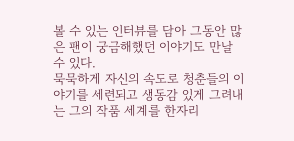볼 수 있는 인터뷰를 담아 그동안 많은 팬이 궁금해했던 이야기도 만날 수 있다.
묵묵하게 자신의 속도로 청춘들의 이야기를 세련되고 생동감 있게 그려내는 그의 작품 세계를 한자리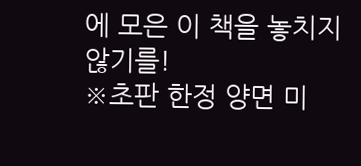에 모은 이 책을 놓치지 않기를!
※초판 한정 양면 미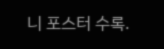니 포스터 수록.